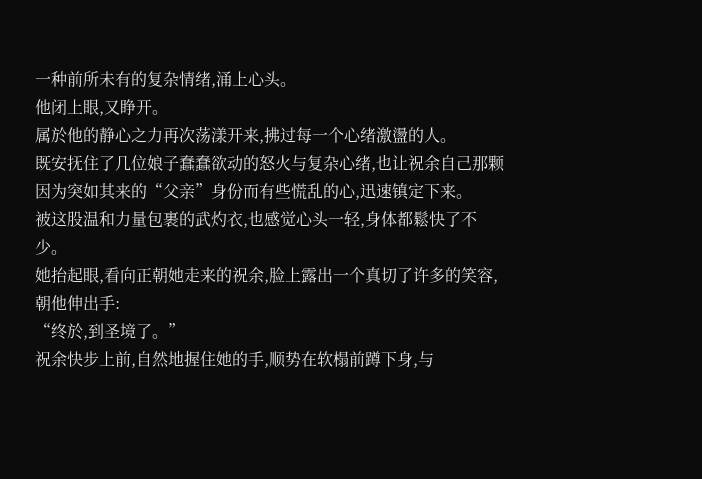一种前所未有的复杂情绪,涌上心头。
他闭上眼,又睁开。
属於他的静心之力再次荡漾开来,拂过每一个心绪激盪的人。
既安抚住了几位娘子蠢蠢欲动的怒火与复杂心绪,也让祝余自己那颗因为突如其来的“父亲”身份而有些慌乱的心,迅速镇定下来。
被这股温和力量包裹的武灼衣,也感觉心头一轻,身体都鬆快了不少。
她抬起眼,看向正朝她走来的祝余,脸上露出一个真切了许多的笑容,朝他伸出手:
“终於,到圣境了。”
祝余快步上前,自然地握住她的手,顺势在软榻前蹲下身,与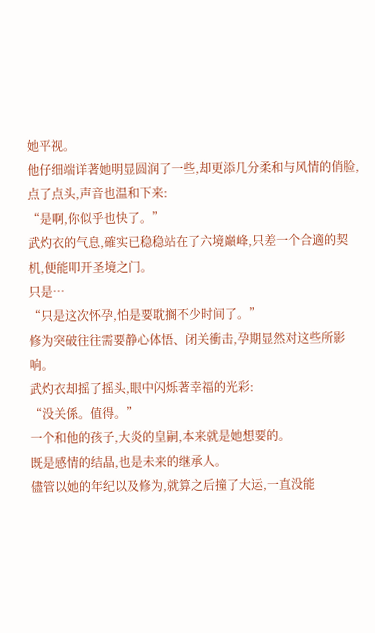她平视。
他仔细端详著她明显圆润了一些,却更添几分柔和与风情的俏脸,点了点头,声音也温和下来:
“是啊,你似乎也快了。”
武灼衣的气息,確实已稳稳站在了六境巔峰,只差一个合適的契机,便能叩开圣境之门。
只是…
“只是这次怀孕,怕是要耽搁不少时间了。”
修为突破往往需要静心体悟、闭关衝击,孕期显然对这些所影响。
武灼衣却摇了摇头,眼中闪烁著幸福的光彩:
“没关係。值得。”
一个和他的孩子,大炎的皇嗣,本来就是她想要的。
既是感情的结晶,也是未来的继承人。
儘管以她的年纪以及修为,就算之后撞了大运,一直没能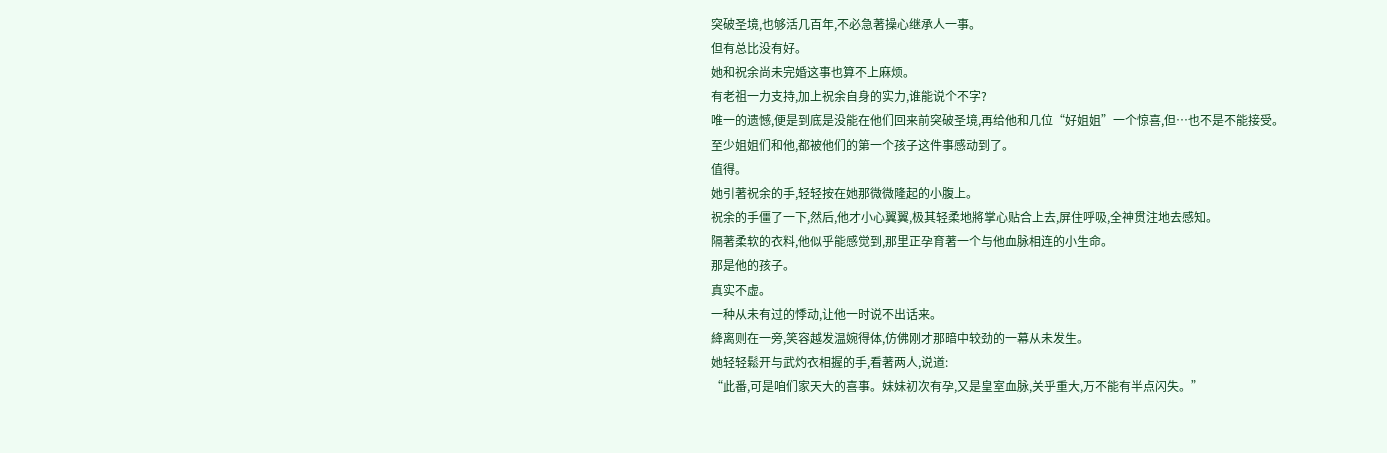突破圣境,也够活几百年,不必急著操心继承人一事。
但有总比没有好。
她和祝余尚未完婚这事也算不上麻烦。
有老祖一力支持,加上祝余自身的实力,谁能说个不字?
唯一的遗憾,便是到底是没能在他们回来前突破圣境,再给他和几位“好姐姐”一个惊喜,但…也不是不能接受。
至少姐姐们和他,都被他们的第一个孩子这件事感动到了。
值得。
她引著祝余的手,轻轻按在她那微微隆起的小腹上。
祝余的手僵了一下,然后,他才小心翼翼,极其轻柔地將掌心贴合上去,屏住呼吸,全神贯注地去感知。
隔著柔软的衣料,他似乎能感觉到,那里正孕育著一个与他血脉相连的小生命。
那是他的孩子。
真实不虚。
一种从未有过的悸动,让他一时说不出话来。
絳离则在一旁,笑容越发温婉得体,仿佛刚才那暗中较劲的一幕从未发生。
她轻轻鬆开与武灼衣相握的手,看著两人,说道:
“此番,可是咱们家天大的喜事。妹妹初次有孕,又是皇室血脉,关乎重大,万不能有半点闪失。”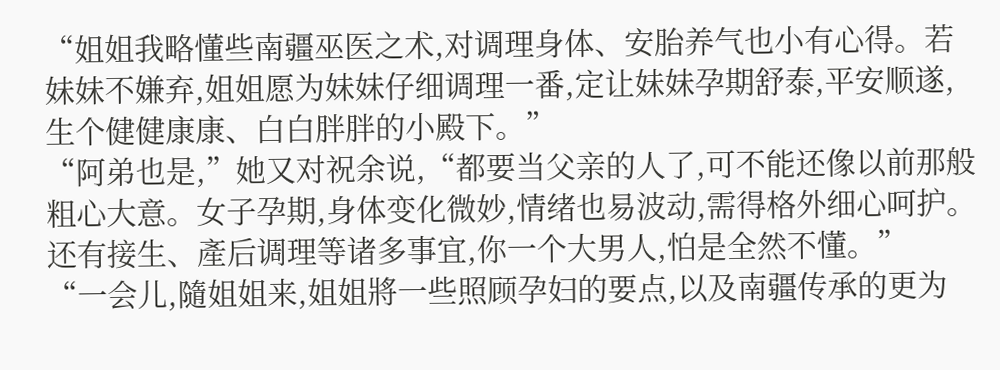“姐姐我略懂些南疆巫医之术,对调理身体、安胎养气也小有心得。若妹妹不嫌弃,姐姐愿为妹妹仔细调理一番,定让妹妹孕期舒泰,平安顺遂,生个健健康康、白白胖胖的小殿下。”
“阿弟也是,”她又对祝余说,“都要当父亲的人了,可不能还像以前那般粗心大意。女子孕期,身体变化微妙,情绪也易波动,需得格外细心呵护。还有接生、產后调理等诸多事宜,你一个大男人,怕是全然不懂。”
“一会儿,隨姐姐来,姐姐將一些照顾孕妇的要点,以及南疆传承的更为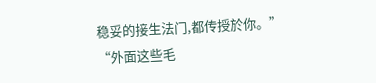稳妥的接生法门,都传授於你。”
“外面这些毛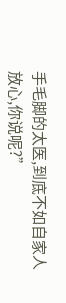手毛脚的太医,到底不如自家人放心,你说呢?”